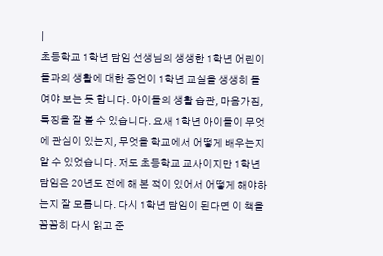|
초등학교 1학년 담임 선생님의 생생한 1학년 어린이들과의 생활에 대한 증언이 1학년 교실을 생생히 들여야 보는 듯 합니다. 아이들의 생활 습관, 마음가짐, 특징을 잘 볼 수 있습니다. 요새 1학년 아이들이 무엇에 관심이 있는지, 무엇을 학교에서 어떻게 배우는지 알 수 있었습니다. 저도 초등학교 교사이지만 1학년 담임은 20년도 전에 해 본 적이 있어서 어떻게 해야하는지 잘 모릅니다. 다시 1학년 담임이 된다면 이 책을 꼼꼼히 다시 읽고 준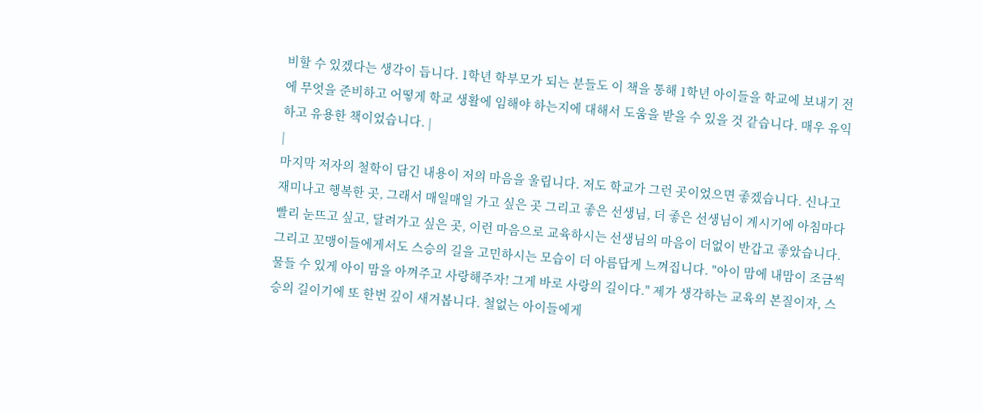비할 수 있겠다는 생각이 듭니다. 1학년 학부모가 되는 분들도 이 책을 통해 1학년 아이들을 학교에 보내기 전에 무엇을 준비하고 어떻게 학교 생활에 임해야 하는지에 대해서 도움을 받을 수 있을 것 같습니다. 매우 유익하고 유용한 책이었습니다. |
|
마지막 저자의 철학이 담긴 내용이 저의 마음을 울립니다. 저도 학교가 그런 곳이었으면 좋겠습니다. 신나고 재미나고 행복한 곳, 그래서 매일매일 가고 싶은 곳 그리고 좋은 선생님, 더 좋은 선생님이 계시기에 아침마다 빨리 눈뜨고 싶고, 달려가고 싶은 곳, 이런 마음으로 교육하시는 선생님의 마음이 더없이 반갑고 좋았습니다. 그리고 꼬맹이들에게서도 스승의 길을 고민하시는 모습이 더 아름답게 느껴집니다. "아이 맘에 내맘이 조금씩 물들 수 있게 아이 맘을 아껴주고 사랑해주자! 그게 바로 사랑의 길이다." 제가 생각하는 교육의 본질이자, 스승의 길이기에 또 한번 깊이 새겨봅니다. 철없는 아이들에게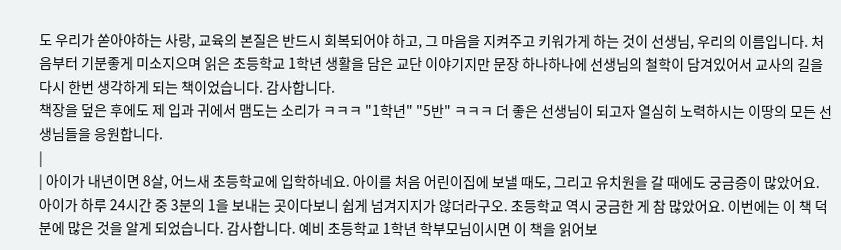도 우리가 쏟아야하는 사랑, 교육의 본질은 반드시 회복되어야 하고, 그 마음을 지켜주고 키워가게 하는 것이 선생님, 우리의 이름입니다. 처음부터 기분좋게 미소지으며 읽은 초등학교 1학년 생활을 담은 교단 이야기지만 문장 하나하나에 선생님의 철학이 담겨있어서 교사의 길을 다시 한번 생각하게 되는 책이었습니다. 감사합니다.
책장을 덮은 후에도 제 입과 귀에서 맴도는 소리가 ㅋㅋㅋ "1학년" "5반" ㅋㅋㅋ 더 좋은 선생님이 되고자 열심히 노력하시는 이땅의 모든 선생님들을 응원합니다.
|
| 아이가 내년이면 8살, 어느새 초등학교에 입학하네요. 아이를 처음 어린이집에 보낼 때도, 그리고 유치원을 갈 때에도 궁금증이 많았어요. 아이가 하루 24시간 중 3분의 1을 보내는 곳이다보니 쉽게 넘겨지지가 않더라구오. 초등학교 역시 궁금한 게 참 많았어요. 이번에는 이 책 덕분에 많은 것을 알게 되었습니다. 감사합니다. 예비 초등학교 1학년 학부모님이시면 이 책을 읽어보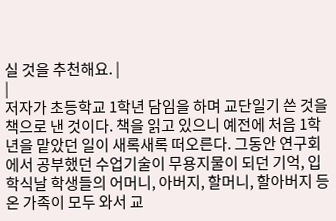실 것을 추천해요. |
|
저자가 초등학교 1학년 담임을 하며 교단일기 쓴 것을 책으로 낸 것이다. 책을 읽고 있으니 예전에 처음 1학년을 맡았던 일이 새록새록 떠오른다. 그동안 연구회에서 공부했던 수업기술이 무용지물이 되던 기억, 입학식날 학생들의 어머니, 아버지, 할머니, 할아버지 등 온 가족이 모두 와서 교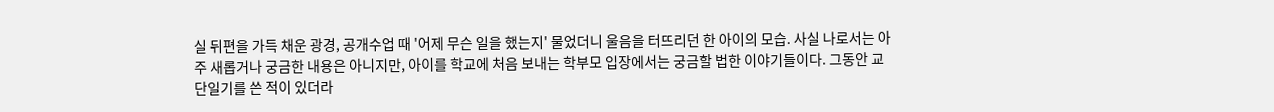실 뒤편을 가득 채운 광경, 공개수업 때 '어제 무슨 일을 했는지' 물었더니 울음을 터뜨리던 한 아이의 모습. 사실 나로서는 아주 새롭거나 궁금한 내용은 아니지만, 아이를 학교에 처음 보내는 학부모 입장에서는 궁금할 법한 이야기들이다. 그동안 교단일기를 쓴 적이 있더라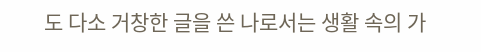도 다소 거창한 글을 쓴 나로서는 생활 속의 가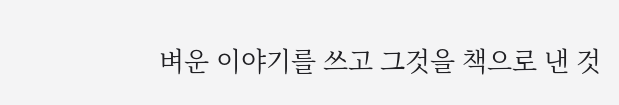벼운 이야기를 쓰고 그것을 책으로 낸 것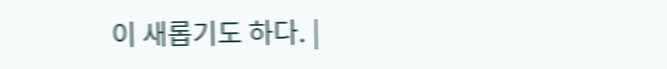이 새롭기도 하다. |